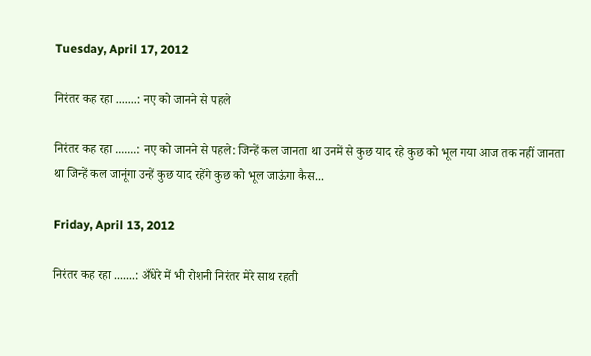Tuesday, April 17, 2012

निरंतर कह रहा .......: नए को जानने से पहले

निरंतर कह रहा .......: नए को जानने से पहले: जिन्हें कल जानता था उनमें से कुछ याद रहे कुछ को भूल गया आज तक नहीं जानता था जिन्हें कल जानूंगा उन्हें कुछ याद रहेंगे कुछ को भूल जाऊंगा कैस...

Friday, April 13, 2012

निरंतर कह रहा .......: अँधेरे में भी रोशनी निरंतर मेरे साथ रहती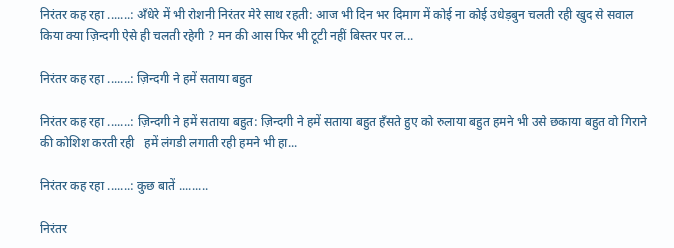निरंतर कह रहा .......: अँधेरे में भी रोशनी निरंतर मेरे साथ रहती: आज भी दिन भर दिमाग में कोई ना कोई उधेड़बुन चलती रही खुद से सवाल किया क्या ज़िन्दगी ऐसे ही चलती रहेगी ? मन की आस फिर भी टूटी नहीं बिस्तर पर ल...

निरंतर कह रहा .......: ज़िन्दगी ने हमें सताया बहुत

निरंतर कह रहा .......: ज़िन्दगी ने हमें सताया बहुत: ज़िन्दगी ने हमें सताया बहुत हँसते हुए को रुलाया बहुत हमने भी उसे छकाया बहुत वो गिराने की कोशिश करती रही   हमें लंगडी लगाती रही हमने भी हा...

निरंतर कह रहा .......: कुछ बातें .........

निरंतर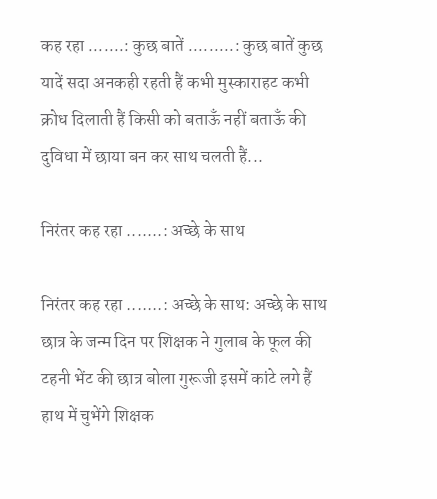कह रहा .......: कुछ बातें .........: कुछ बातें कुछ यादें सदा अनकही रहती हैं कभी मुस्काराहट कभी क्रोध दिलाती हैं किसी को बताऊँ नहीं बताऊँ की दुविधा में छाया बन कर साथ चलती हैं...

निरंतर कह रहा .......: अच्छे के साथ

निरंतर कह रहा .......: अच्छे के साथ: अच्छे के साथ छात्र के जन्म दिन पर शिक्षक ने गुलाब के फूल की टहनी भेंट की छात्र बोला गुरूजी इसमें कांटे लगे हैं हाथ में चुभेंगे शिक्षक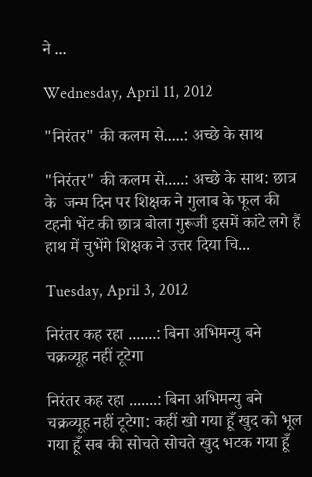ने ...

Wednesday, April 11, 2012

"निरंतर" की कलम से.....: अच्छे के साथ

"निरंतर" की कलम से.....: अच्छे के साथ: छात्र के  जन्म दिन पर शिक्षक ने गुलाब के फूल की टहनी भेंट की छात्र बोला गुरूजी इसमें कांटे लगे हैं हाथ में चुभेंगे शिक्षक ने उत्तर दिया चि...

Tuesday, April 3, 2012

निरंतर कह रहा .......: बिना अभिमन्यु बने चक्रव्यूह नहीं टूटेगा

निरंतर कह रहा .......: बिना अभिमन्यु बने चक्रव्यूह नहीं टूटेगा: कहीं खो गया हूँ खुद को भूल गया हूँ सब की सोचते सोचते खुद भटक गया हूँ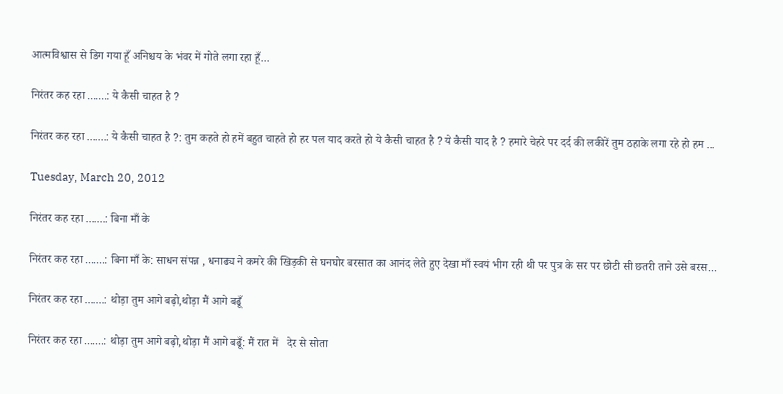आत्मविश्वास से डिग गया हूँ अनिश्चय के भंवर में गोते लगा रहा हूँ...

निरंतर कह रहा .......: ये कैसी चाहत है ?

निरंतर कह रहा .......: ये कैसी चाहत है ?: तुम कहते हो हमें बहुत चाहते हो हर पल याद करते हो ये कैसी चाहत है ? ये कैसी याद है ? हमारे चेहरे पर दर्द की लकीरें तुम ठहाके लगा रहे हो हम ...

Tuesday, March 20, 2012

निरंतर कह रहा .......: बिना माँ के

निरंतर कह रहा .......: बिना माँ के: साधन संपन्न , धनाढ्य ने कमरे की खिड़की से घनघोर बरसात का आनंद लेते हुए देखा माँ स्वयं भीग रही थी पर पुत्र के सर पर छोटी सी छतरी ताने उसे बरस...

निरंतर कह रहा .......: थोड़ा तुम आगे बढ़ो,थोड़ा मैं आगे बढूँ

निरंतर कह रहा .......: थोड़ा तुम आगे बढ़ो,थोड़ा मैं आगे बढूँ: मैं रात में   देर से सोता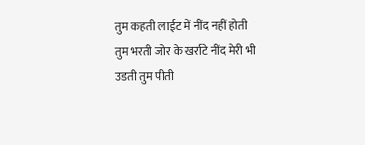तुम कहती लाईट में नींद नहीं होती तुम भरती जोर के खर्राटे नींद मेरी भी उडती तुम पीती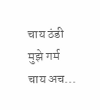चाय ठंडी   मुझे गर्म चाय अच...